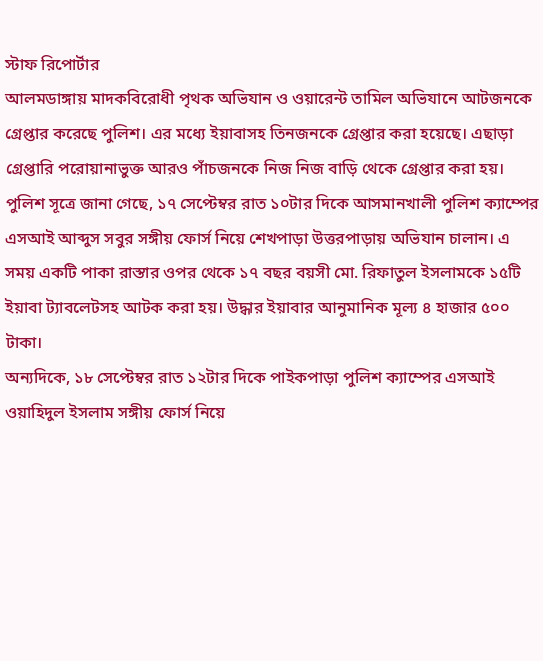স্টাফ রিপোর্টার
আলমডাঙ্গায় মাদকবিরোধী পৃথক অভিযান ও ওয়ারেন্ট তামিল অভিযানে আটজনকে গ্রেপ্তার করেছে পুলিশ। এর মধ্যে ইয়াবাসহ তিনজনকে গ্রেপ্তার করা হয়েছে। এছাড়া গ্রেপ্তারি পরোয়ানাভুক্ত আরও পাঁচজনকে নিজ নিজ বাড়ি থেকে গ্রেপ্তার করা হয়।
পুলিশ সূত্রে জানা গেছে, ১৭ সেপ্টেম্বর রাত ১০টার দিকে আসমানখালী পুলিশ ক্যাম্পের এসআই আব্দুস সবুর সঙ্গীয় ফোর্স নিয়ে শেখপাড়া উত্তরপাড়ায় অভিযান চালান। এ সময় একটি পাকা রাস্তার ওপর থেকে ১৭ বছর বয়সী মো. রিফাতুল ইসলামকে ১৫টি ইয়াবা ট্যাবলেটসহ আটক করা হয়। উদ্ধার ইয়াবার আনুমানিক মূল্য ৪ হাজার ৫০০ টাকা।
অন্যদিকে, ১৮ সেপ্টেম্বর রাত ১২টার দিকে পাইকপাড়া পুলিশ ক্যাম্পের এসআই ওয়াহিদুল ইসলাম সঙ্গীয় ফোর্স নিয়ে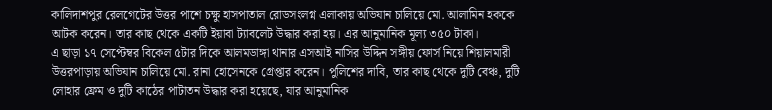কালিদাশপুর রেলগেটের উত্তর পাশে চক্ষু হাসপাতাল রোডসংলগ্ন এলাকায় অভিযান চালিয়ে মো. আলামিন হককে আটক করেন। তার কাছ থেকে একটি ইয়াবা ট্যাবলেট উদ্ধার করা হয়। এর আনুমানিক মূল্য ৩৫০ টাকা।
এ ছাড়া ১৭ সেপ্টেম্বর বিকেল ৫টার দিকে আলমডাঙ্গা থানার এসআই নাসির উদ্দিন সঙ্গীয় ফোর্স নিয়ে শিয়ালমারী উত্তরপাড়ায় অভিযান চালিয়ে মো. রানা হোসেনকে গ্রেপ্তার করেন। পুলিশের দাবি, তার কাছ থেকে দুটি বেঞ্চ, দুটি লোহার ফ্রেম ও দুটি কাঠের পাটাতন উদ্ধার করা হয়েছে, যার আনুমানিক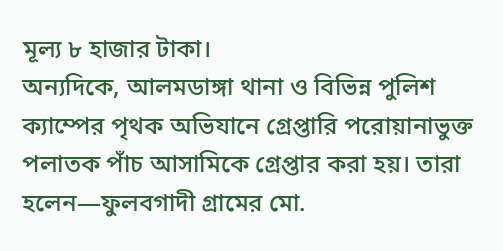মূল্য ৮ হাজার টাকা।
অন্যদিকে, আলমডাঙ্গা থানা ও বিভিন্ন পুলিশ ক্যাম্পের পৃথক অভিযানে গ্রেপ্তারি পরোয়ানাভুক্ত পলাতক পাঁচ আসামিকে গ্রেপ্তার করা হয়। তারা হলেন—ফুলবগাদী গ্রামের মো.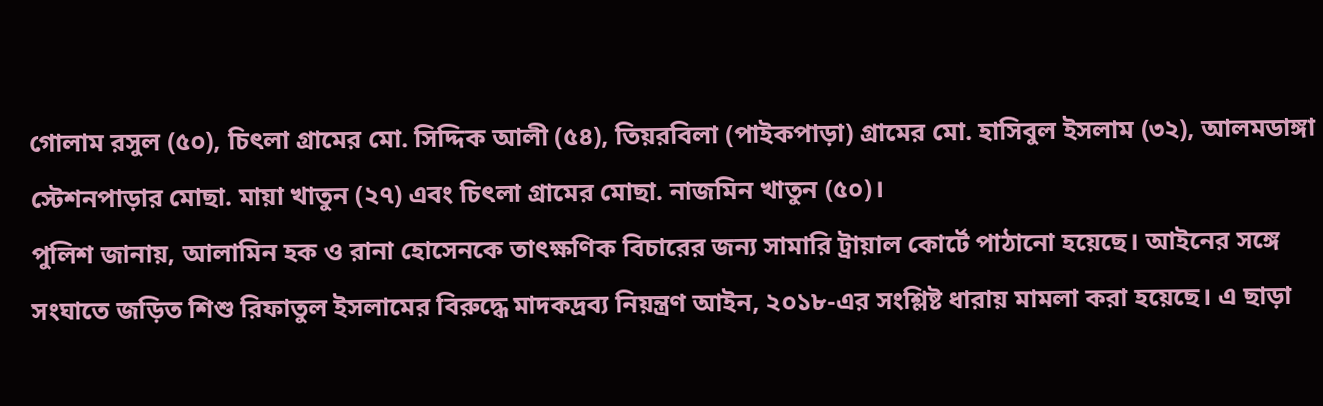গোলাম রসুল (৫০), চিৎলা গ্রামের মো. সিদ্দিক আলী (৫৪), তিয়রবিলা (পাইকপাড়া) গ্রামের মো. হাসিবুল ইসলাম (৩২), আলমডাঙ্গা স্টেশনপাড়ার মোছা. মায়া খাতুন (২৭) এবং চিৎলা গ্রামের মোছা. নাজমিন খাতুন (৫০)।
পুলিশ জানায়, আলামিন হক ও রানা হোসেনকে তাৎক্ষণিক বিচারের জন্য সামারি ট্রায়াল কোর্টে পাঠানো হয়েছে। আইনের সঙ্গে সংঘাতে জড়িত শিশু রিফাতুল ইসলামের বিরুদ্ধে মাদকদ্রব্য নিয়ন্ত্রণ আইন, ২০১৮-এর সংশ্লিষ্ট ধারায় মামলা করা হয়েছে। এ ছাড়া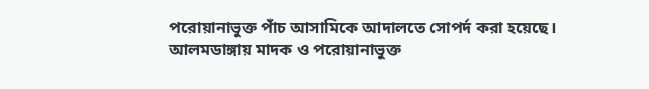পরোয়ানাভুক্ত পাঁচ আসামিকে আদালতে সোপর্দ করা হয়েছে।
আলমডাঙ্গায় মাদক ও পরোয়ানাভুক্ত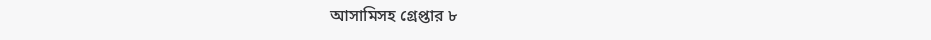আসামিসহ গ্রেপ্তার ৮